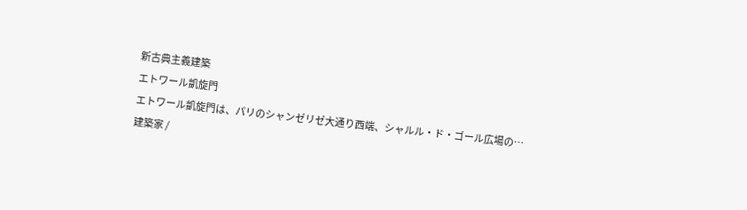新古典主義建築
エトワール凱旋門
エトワール凱旋門は、パリのシャンゼリゼ大通り西端、シャルル・ド・ゴール広場の…
建築家 /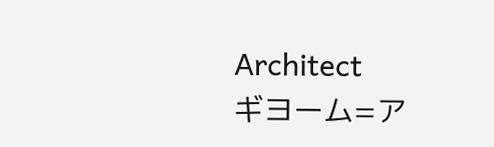Architect
ギヨーム=ア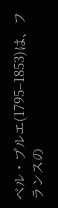ベル・ブルエ(1795–1853)は、フランスの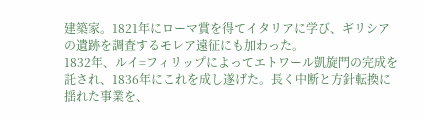建築家。1821年にローマ賞を得てイタリアに学び、ギリシアの遺跡を調査するモレア遠征にも加わった。
1832年、ルイ=フィリップによってエトワール凱旋門の完成を託され、1836年にこれを成し遂げた。長く中断と方針転換に揺れた事業を、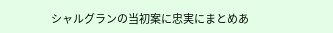シャルグランの当初案に忠実にまとめあ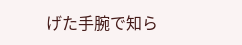げた手腕で知ら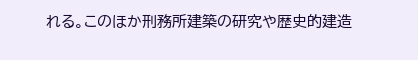れる。このほか刑務所建築の研究や歴史的建造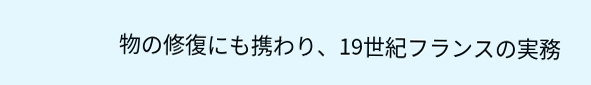物の修復にも携わり、19世紀フランスの実務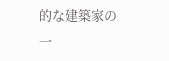的な建築家の一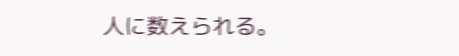人に数えられる。